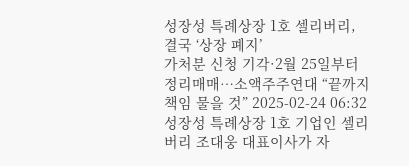성장성 특례상장 1호 셀리버리, 결국 ‘상장 폐지’
가처분 신청 기각·2월 25일부터 정리매매…소액주주연대 “끝까지 책임 물을 것” 2025-02-24 06:32
성장성 특례상장 1호 기업인 셀리버리 조대웅 대표이사가 자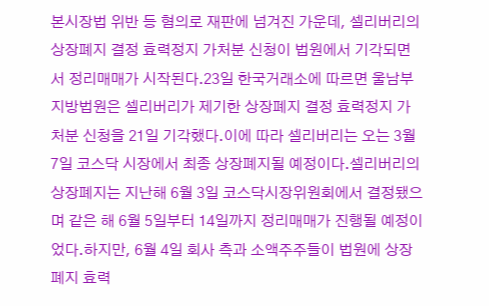본시장법 위반 등 혐의로 재판에 넘겨진 가운데, 셀리버리의 상장폐지 결정 효력정지 가처분 신청이 법원에서 기각되면서 정리매매가 시작된다.23일 한국거래소에 따르면 울남부지방법원은 셀리버리가 제기한 상장폐지 결정 효력정지 가처분 신청을 21일 기각했다.이에 따라 셀리버리는 오는 3월 7일 코스닥 시장에서 최종 상장폐지될 예정이다.셀리버리의 상장폐지는 지난해 6월 3일 코스닥시장위원회에서 결정됐으며 같은 해 6월 5일부터 14일까지 정리매매가 진행될 예정이었다.하지만, 6월 4일 회사 측과 소액주주들이 법원에 상장폐지 효력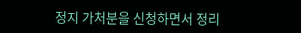정지 가처분을 신청하면서 정리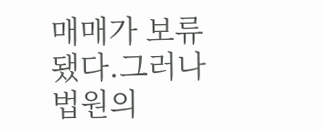매매가 보류됐다.그러나 법원의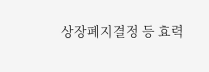상장폐지결정 등 효력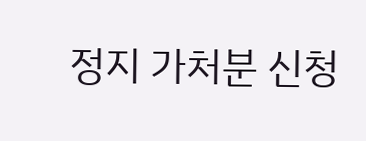정지 가처분 신청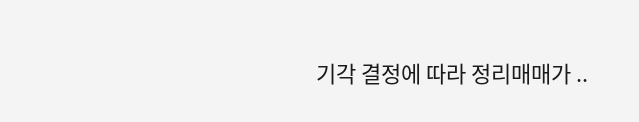기각 결정에 따라 정리매매가 ..